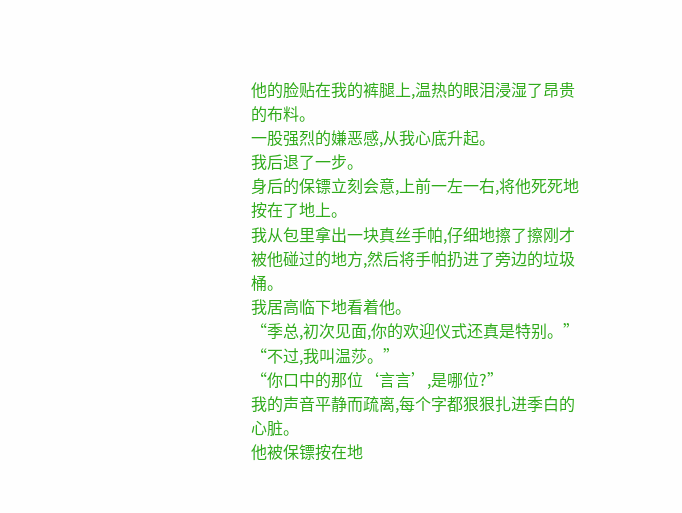他的脸贴在我的裤腿上,温热的眼泪浸湿了昂贵的布料。
一股强烈的嫌恶感,从我心底升起。
我后退了一步。
身后的保镖立刻会意,上前一左一右,将他死死地按在了地上。
我从包里拿出一块真丝手帕,仔细地擦了擦刚才被他碰过的地方,然后将手帕扔进了旁边的垃圾桶。
我居高临下地看着他。
“季总,初次见面,你的欢迎仪式还真是特别。”
“不过,我叫温莎。”
“你口中的那位‘言言’,是哪位?”
我的声音平静而疏离,每个字都狠狠扎进季白的心脏。
他被保镖按在地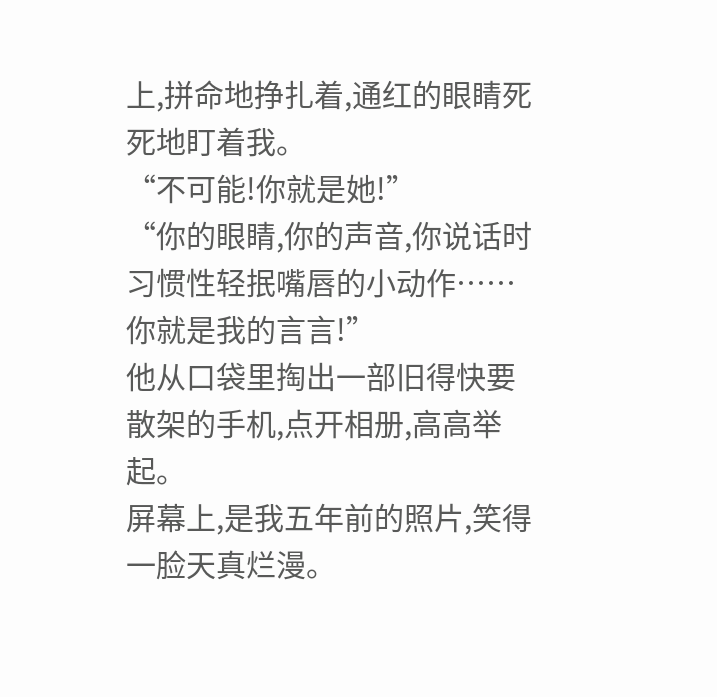上,拼命地挣扎着,通红的眼睛死死地盯着我。
“不可能!你就是她!”
“你的眼睛,你的声音,你说话时习惯性轻抿嘴唇的小动作……你就是我的言言!”
他从口袋里掏出一部旧得快要散架的手机,点开相册,高高举起。
屏幕上,是我五年前的照片,笑得一脸天真烂漫。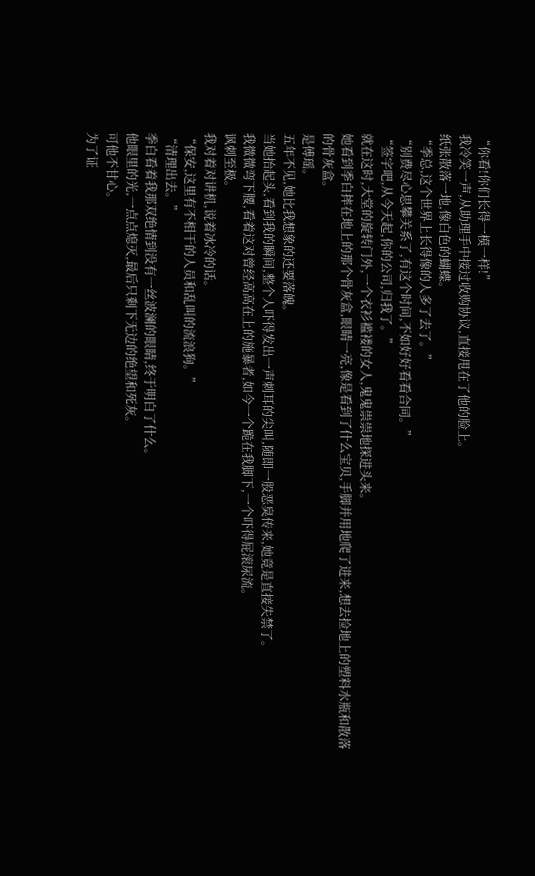“你看!你们长得一模一样!”
我冷笑一声,从助理手中接过收购协议,直接甩在了他的脸上。
纸张散落一地,像白色的蝴蝶。
“季总,这个世界上长得像的人多了去了。”
“别费尽心思攀关系了,有这个时间,不如好好看看合同。”
“签字吧,从今天起,你的公司,归我了。”
就在这时,大堂的旋转门外,一个衣衫褴褛的女人,鬼鬼祟祟地探进头来。
她看到季白摔在地上的那个骨灰盒,眼睛一亮,像是看到了什么宝贝,手脚并用地爬了进来,想去捡地上的塑料水瓶和散落的骨灰盒。
是傅瑶。
五年不见,她比我想象的还要落魄。
当她抬起头,看到我的瞬间,整个人吓得发出一声刺耳的尖叫,随即一股恶臭传来,她竟是直接失禁了。
我微微弯下腰,看着这对曾经高高在上的施暴者,如今一个跪在我脚下,一个吓得屁滚尿流。
讽刺至极。
我对着对讲机,说着冰冷的话。
“保安,这里有不相干的人员和乱叫的流浪狗。”
“清理出去。”
季白看着我那双绝情到没有一丝波澜的眼睛,终于明白了什么。
他眼里的光,一点点熄灭,最后只剩下无边的绝望和死灰。
可他不甘心。
为了证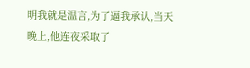明我就是温言,为了逼我承认,当天晚上,他连夜采取了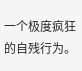一个极度疯狂的自残行为。